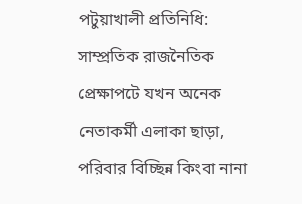পটুয়াখালী প্রতিনিধি:
সাম্প্রতিক রাজনৈতিক প্রেক্ষাপটে যখন অনেক নেতাকর্মী এলাকা ছাড়া, পরিবার বিচ্ছিন্ন কিংবা নানা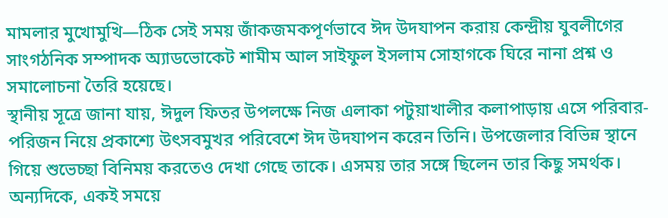মামলার মুখোমুখি—ঠিক সেই সময় জাঁকজমকপূর্ণভাবে ঈদ উদযাপন করায় কেন্দ্রীয় যুবলীগের সাংগঠনিক সম্পাদক অ্যাডভোকেট শামীম আল সাইফুল ইসলাম সোহাগকে ঘিরে নানা প্রশ্ন ও সমালোচনা তৈরি হয়েছে।
স্থানীয় সূত্রে জানা যায়, ঈদুল ফিতর উপলক্ষে নিজ এলাকা পটুয়াখালীর কলাপাড়ায় এসে পরিবার-পরিজন নিয়ে প্রকাশ্যে উৎসবমুখর পরিবেশে ঈদ উদযাপন করেন তিনি। উপজেলার বিভিন্ন স্থানে গিয়ে শুভেচ্ছা বিনিময় করতেও দেখা গেছে তাকে। এসময় তার সঙ্গে ছিলেন তার কিছু সমর্থক।
অন্যদিকে, একই সময়ে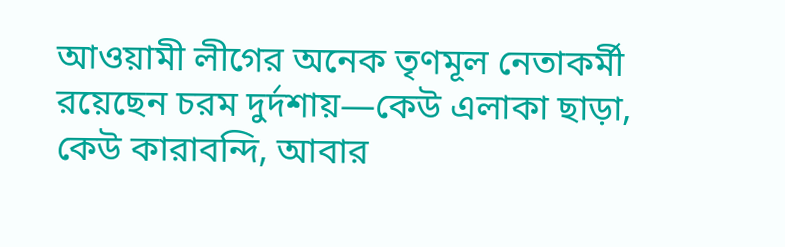আওয়ামী লীগের অনেক তৃণমূল নেতাকর্মী রয়েছেন চরম দুর্দশায়—কেউ এলাকা ছাড়া, কেউ কারাবন্দি, আবার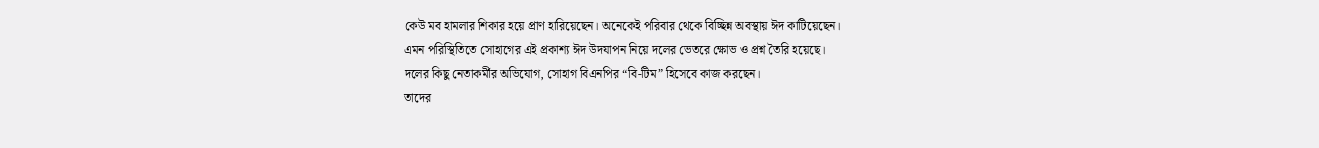কেউ মব হামলার শিকার হয়ে প্রাণ হারিয়েছেন। অনেকেই পরিবার থেকে বিচ্ছিন্ন অবস্থায় ঈদ কাটিয়েছেন।
এমন পরিস্থিতিতে সোহাগের এই প্রকাশ্য ঈদ উদযাপন নিয়ে দলের ভেতরে ক্ষোভ ও প্রশ্ন তৈরি হয়েছে।
দলের কিছু নেতাকর্মীর অভিযোগ, সোহাগ বিএনপির “বি-টিম” হিসেবে কাজ করছেন।
তাদের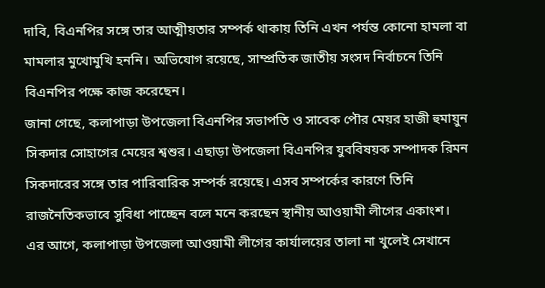দাবি, বিএনপির সঙ্গে তার আত্মীয়তার সম্পর্ক থাকায় তিনি এখন পর্যন্ত কোনো হামলা বা মামলার মুখোমুখি হননি। অভিযোগ রয়েছে, সাম্প্রতিক জাতীয় সংসদ নির্বাচনে তিনি বিএনপির পক্ষে কাজ করেছেন।
জানা গেছে, কলাপাড়া উপজেলা বিএনপির সভাপতি ও সাবেক পৌর মেয়র হাজী হুমায়ুন সিকদার সোহাগের মেয়ের শ্বশুর। এছাড়া উপজেলা বিএনপির যুববিষয়ক সম্পাদক রিমন সিকদারের সঙ্গে তার পারিবারিক সম্পর্ক রয়েছে। এসব সম্পর্কের কারণে তিনি রাজনৈতিকভাবে সুবিধা পাচ্ছেন বলে মনে করছেন স্থানীয় আওয়ামী লীগের একাংশ।
এর আগে, কলাপাড়া উপজেলা আওয়ামী লীগের কার্যালয়ের তালা না খুলেই সেখানে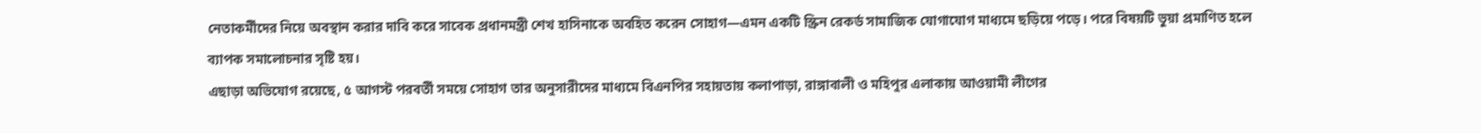নেতাকর্মীদের নিয়ে অবস্থান করার দাবি করে সাবেক প্রধানমন্ত্রী শেখ হাসিনাকে অবহিত করেন সোহাগ—এমন একটি স্ক্রিন রেকর্ড সামাজিক যোগাযোগ মাধ্যমে ছড়িয়ে পড়ে। পরে বিষয়টি ভুয়া প্রমাণিত হলে ব্যাপক সমালোচনার সৃষ্টি হয়।
এছাড়া অভিযোগ রয়েছে, ৫ আগস্ট পরবর্তী সময়ে সোহাগ তার অনুসারীদের মাধ্যমে বিএনপির সহায়তায় কলাপাড়া, রাঙ্গাবালী ও মহিপুর এলাকায় আওয়ামী লীগের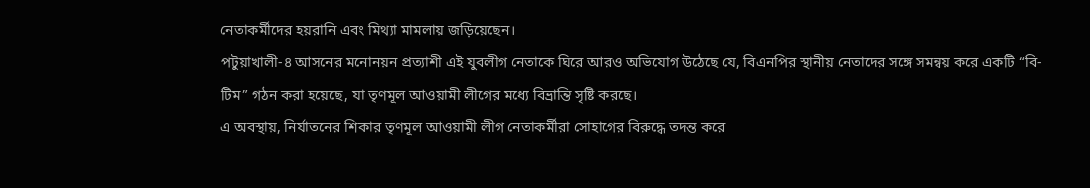নেতাকর্মীদের হয়রানি এবং মিথ্যা মামলায় জড়িয়েছেন।
পটুয়াখালী-৪ আসনের মনোনয়ন প্রত্যাশী এই যুবলীগ নেতাকে ঘিরে আরও অভিযোগ উঠেছে যে, বিএনপির স্থানীয় নেতাদের সঙ্গে সমন্বয় করে একটি “বি-টিম” গঠন করা হয়েছে, যা তৃণমূল আওয়ামী লীগের মধ্যে বিভ্রান্তি সৃষ্টি করছে।
এ অবস্থায়, নির্যাতনের শিকার তৃণমূল আওয়ামী লীগ নেতাকর্মীরা সোহাগের বিরুদ্ধে তদন্ত করে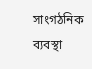সাংগঠনিক ব্যবস্থা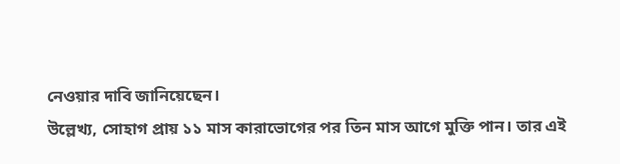নেওয়ার দাবি জানিয়েছেন।
উল্লেখ্য, সোহাগ প্রায় ১১ মাস কারাভোগের পর তিন মাস আগে মুক্তি পান। তার এই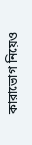কারাভোগ নিয়েও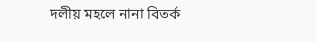দলীয় মহলে নানা বিতর্ক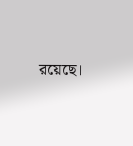রয়েছে।